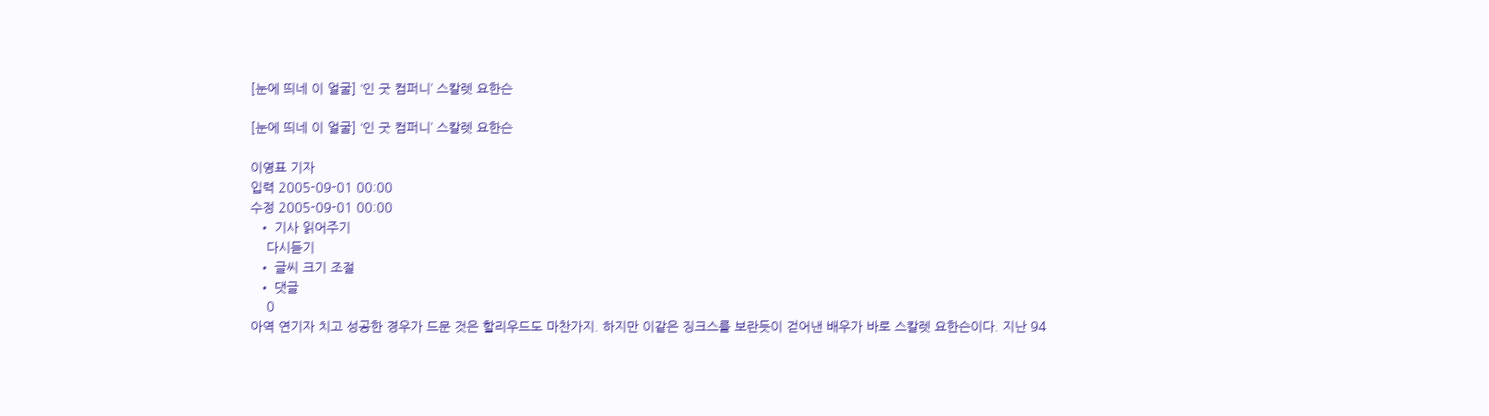[눈에 띄네 이 얼굴] ‘인 굿 컴퍼니’ 스칼렛 요한슨

[눈에 띄네 이 얼굴] ‘인 굿 컴퍼니’ 스칼렛 요한슨

이영표 기자
입력 2005-09-01 00:00
수정 2005-09-01 00:00
  • 기사 읽어주기
    다시듣기
  • 글씨 크기 조절
  • 댓글
    0
아역 연기자 치고 성공한 경우가 드문 것은 할리우드도 마찬가지. 하지만 이같은 징크스를 보란듯이 걷어낸 배우가 바로 스칼렛 요한슨이다. 지난 94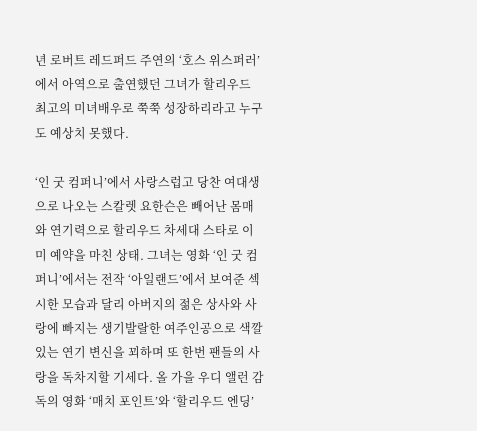년 로버트 레드퍼드 주연의 ‘호스 위스퍼러’에서 아역으로 출연했던 그녀가 할리우드 최고의 미녀배우로 쭉쭉 성장하리라고 누구도 예상치 못했다.

‘인 굿 컴퍼니’에서 사랑스럽고 당찬 여대생으로 나오는 스칼렛 요한슨은 빼어난 몸매와 연기력으로 할리우드 차세대 스타로 이미 예약을 마친 상태. 그녀는 영화 ‘인 굿 컴퍼니’에서는 전작 ‘아일랜드’에서 보여준 섹시한 모습과 달리 아버지의 젊은 상사와 사랑에 빠지는 생기발랄한 여주인공으로 색깔있는 연기 변신을 꾀하며 또 한번 팬들의 사랑을 독차지할 기세다. 올 가을 우디 앨런 감독의 영화 ‘매치 포인트’와 ‘할리우드 엔딩’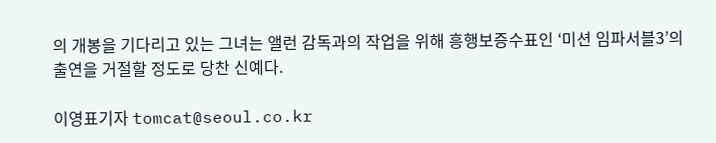의 개봉을 기다리고 있는 그녀는 앨런 감독과의 작업을 위해 흥행보증수표인 ‘미션 임파서블3’의 출연을 거절할 정도로 당찬 신예다.

이영표기자 tomcat@seoul.co.kr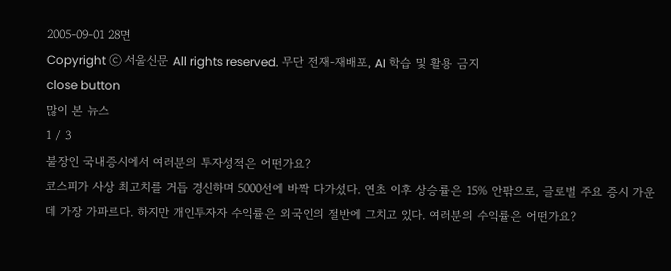2005-09-01 28면
Copyright ⓒ 서울신문 All rights reserved. 무단 전재-재배포, AI 학습 및 활용 금지
close button
많이 본 뉴스
1 / 3
불장인 국내증시에서 여러분의 투자성적은 어떤가요?
코스피가 사상 최고치를 거듭 경신하며 5000선에 바짝 다가섰다. 연초 이후 상승률은 15% 안팎으로, 글로벌 주요 증시 가운데 가장 가파르다. 하지만 개인투자자 수익률은 외국인의 절반에 그치고 있다. 여러분의 수익률은 어떤가요?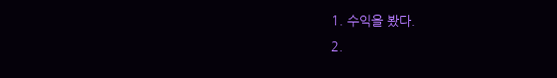1. 수익을 봤다.
2.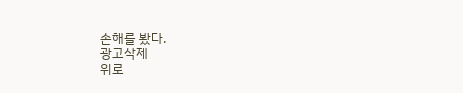손해를 봤다.
광고삭제
위로